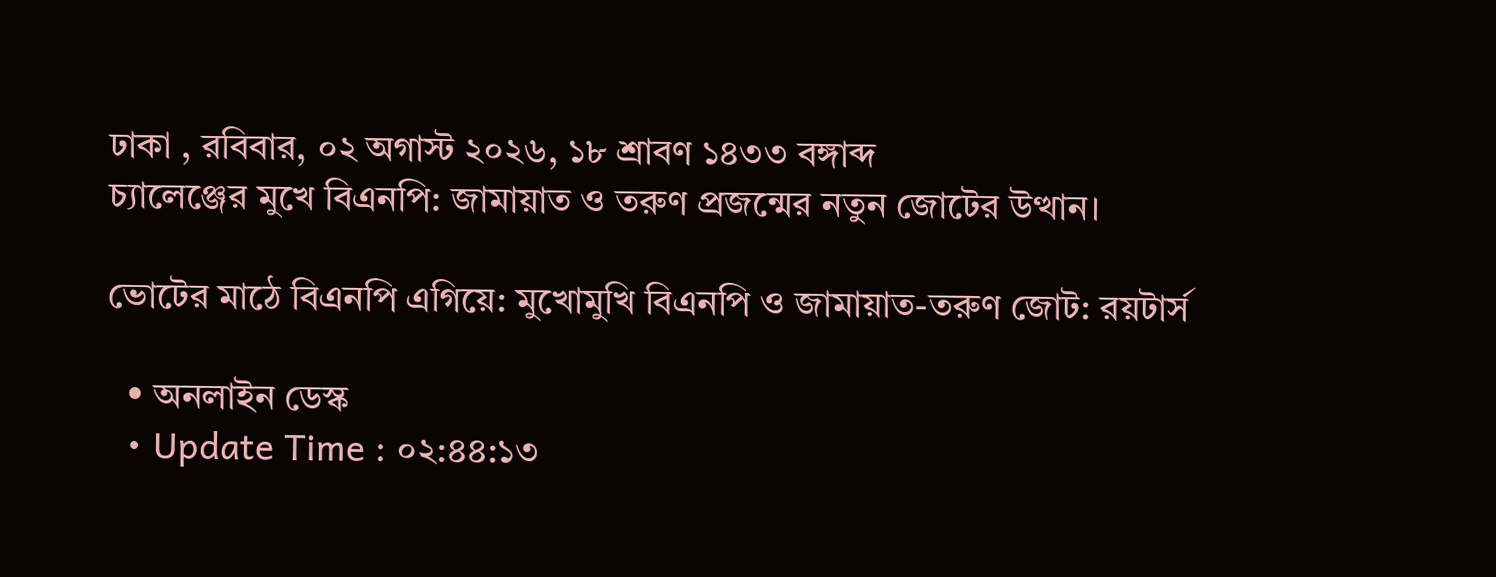ঢাকা , রবিবার, ০২ অগাস্ট ২০২৬, ১৮ শ্রাবণ ১৪৩৩ বঙ্গাব্দ
চ্যালেঞ্জের মুখে বিএনপি: জামায়াত ও তরুণ প্রজন্মের নতুন জোটের উত্থান।

ভোটের মাঠে বিএনপি এগিয়ে: মুখোমুখি বিএনপি ও জামায়াত-তরুণ জোট: রয়টার্স

  • অনলাইন ডেস্ক
  • Update Time : ০২:৪৪:১৩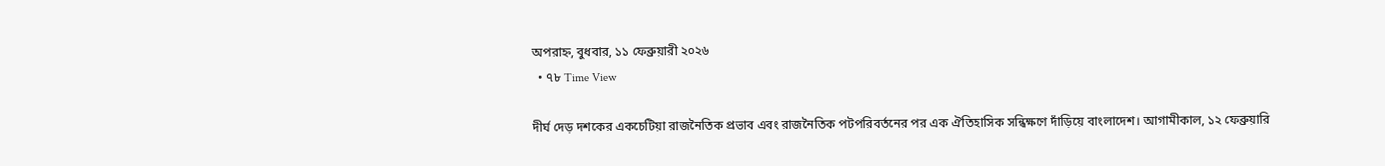অপরাহ্ন, বুধবার, ১১ ফেব্রুয়ারী ২০২৬
  • ৭৮ Time View

দীর্ঘ দেড় দশকের একচেটিয়া রাজনৈতিক প্রভাব এবং রাজনৈতিক পটপরিবর্তনের পর এক ঐতিহাসিক সন্ধিক্ষণে দাঁড়িয়ে বাংলাদেশ। আগামীকাল, ১২ ফেব্রুয়ারি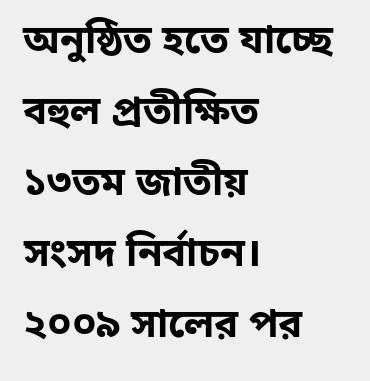অনুষ্ঠিত হতে যাচ্ছে বহুল প্রতীক্ষিত ১৩তম জাতীয় সংসদ নির্বাচন। ২০০৯ সালের পর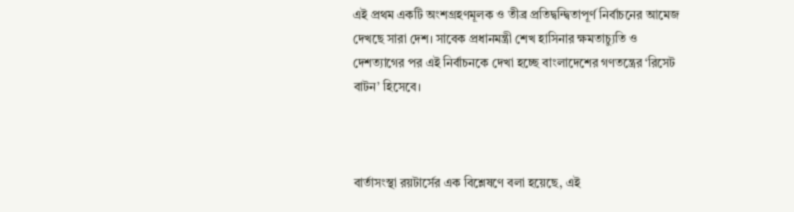এই প্রথম একটি অংশগ্রহণমূলক ও তীব্র প্রতিদ্বন্দ্বিতাপূর্ণ নির্বাচনের আমেজ দেখছে সারা দেশ। সাবেক প্রধানমন্ত্রী শেখ হাসিনার ক্ষমতাচ্যুতি ও দেশত্যাগের পর এই নির্বাচনকে দেখা হচ্ছে বাংলাদেশের গণতন্ত্রের ‘রিসেট বাটন’ হিসেবে।



বার্তাসংস্থা রয়টার্সের এক বিশ্লেষণে বলা হয়েছে, এই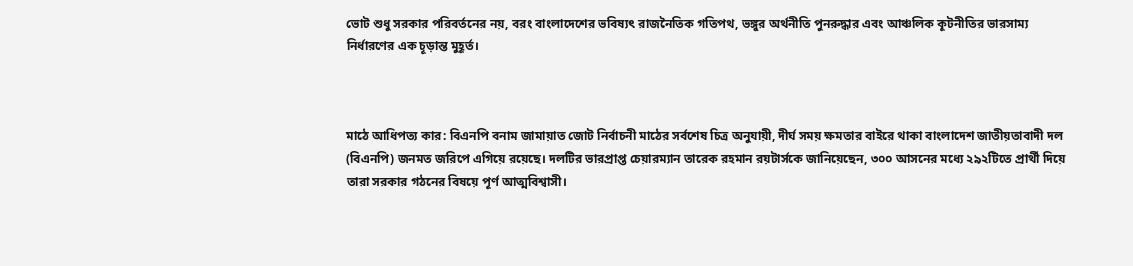ভোট শুধু সরকার পরিবর্তনের নয়, বরং বাংলাদেশের ভবিষ্যৎ রাজনৈতিক গতিপথ, ভঙ্গুর অর্থনীতি পুনরুদ্ধার এবং আঞ্চলিক কূটনীতির ভারসাম্য নির্ধারণের এক চূড়ান্ত মুহূর্ত।



মাঠে আধিপত্য কার: বিএনপি বনাম জামায়াত জোট নির্বাচনী মাঠের সর্বশেষ চিত্র অনুযায়ী, দীর্ঘ সময় ক্ষমতার বাইরে থাকা বাংলাদেশ জাতীয়তাবাদী দল (বিএনপি) জনমত জরিপে এগিয়ে রয়েছে। দলটির ভারপ্রাপ্ত চেয়ারম্যান তারেক রহমান রয়টার্সকে জানিয়েছেন, ৩০০ আসনের মধ্যে ২৯২টিতে প্রার্থী দিয়ে তারা সরকার গঠনের বিষয়ে পূর্ণ আত্মবিশ্বাসী।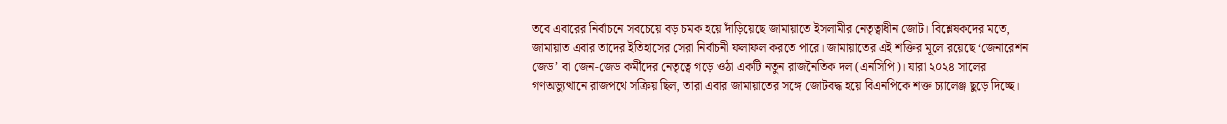তবে এবারের নির্বাচনে সবচেয়ে বড় চমক হয়ে দাঁড়িয়েছে জামায়াতে ইসলামীর নেতৃত্বাধীন জোট। বিশ্লেষকদের মতে, জামায়াত এবার তাদের ইতিহাসের সেরা নির্বাচনী ফলাফল করতে পারে। জামায়াতের এই শক্তির মূলে রয়েছে ‘জেনারেশন জেড’ বা জেন-জেড কর্মীদের নেতৃত্বে গড়ে ওঠা একটি নতুন রাজনৈতিক দল (এনসিপি)। যারা ২০২৪ সালের গণঅভ্যুত্থানে রাজপথে সক্রিয় ছিল, তারা এবার জামায়াতের সঙ্গে জোটবদ্ধ হয়ে বিএনপিকে শক্ত চ্যালেঞ্জ ছুড়ে দিচ্ছে।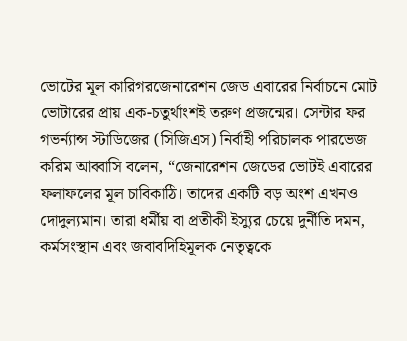ভোটের মূল কারিগরজেনারেশন জেড এবারের নির্বাচনে মোট ভোটারের প্রায় এক-চতুর্থাংশই তরুণ প্রজন্মের। সেন্টার ফর গভর্ন্যান্স স্টাডিজের (সিজিএস) নির্বাহী পরিচালক পারভেজ করিম আব্বাসি বলেন, “জেনারেশন জেডের ভোটই এবারের ফলাফলের মূল চাবিকাঠি। তাদের একটি বড় অংশ এখনও দোদুল্যমান। তারা ধর্মীয় বা প্রতীকী ইস্যুর চেয়ে দুর্নীতি দমন, কর্মসংস্থান এবং জবাবদিহিমূলক নেতৃত্বকে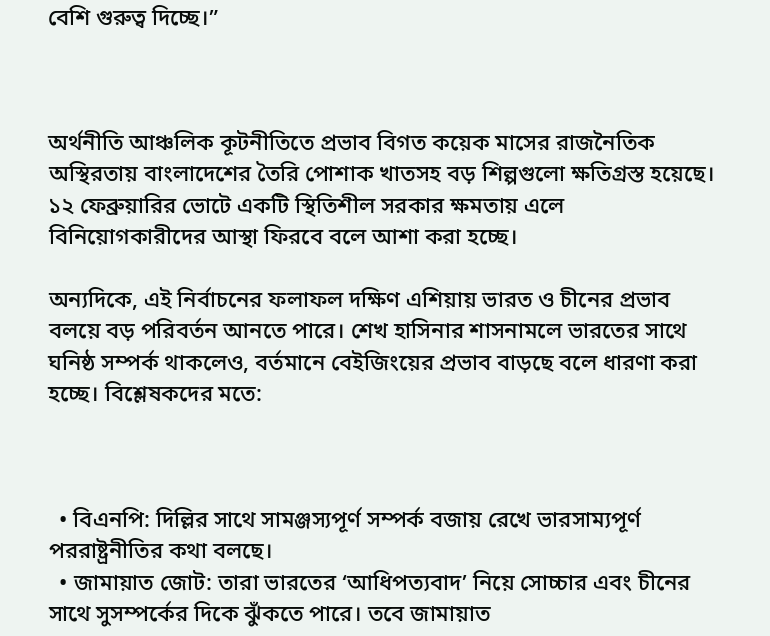বেশি গুরুত্ব দিচ্ছে।”



অর্থনীতি আঞ্চলিক কূটনীতিতে প্রভাব বিগত কয়েক মাসের রাজনৈতিক অস্থিরতায় বাংলাদেশের তৈরি পোশাক খাতসহ বড় শিল্পগুলো ক্ষতিগ্রস্ত হয়েছে। ১২ ফেব্রুয়ারির ভোটে একটি স্থিতিশীল সরকার ক্ষমতায় এলে বিনিয়োগকারীদের আস্থা ফিরবে বলে আশা করা হচ্ছে।

অন্যদিকে, এই নির্বাচনের ফলাফল দক্ষিণ এশিয়ায় ভারত ও চীনের প্রভাব বলয়ে বড় পরিবর্তন আনতে পারে। শেখ হাসিনার শাসনামলে ভারতের সাথে ঘনিষ্ঠ সম্পর্ক থাকলেও, বর্তমানে বেইজিংয়ের প্রভাব বাড়ছে বলে ধারণা করা হচ্ছে। বিশ্লেষকদের মতে:



  • বিএনপি: দিল্লির সাথে সামঞ্জস্যপূর্ণ সম্পর্ক বজায় রেখে ভারসাম্যপূর্ণ পররাষ্ট্রনীতির কথা বলছে।
  • জামায়াত জোট: তারা ভারতের ‘আধিপত্যবাদ’ নিয়ে সোচ্চার এবং চীনের সাথে সুসম্পর্কের দিকে ঝুঁকতে পারে। তবে জামায়াত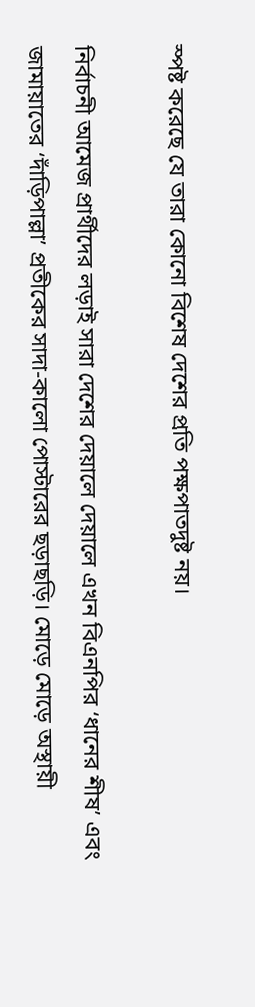স্পষ্ট করেছে যে তারা কোনো বিশেষ দেশের প্রতি পক্ষপাতদুষ্ট নয়।

নির্বাচনী আমেজ প্রার্থীদের লড়াই সারা দেশের দেয়ালে দেয়ালে এখন বিএনপির ‘ধানের শীষ’ এবং জামায়াতের ‘দাঁড়িপাল্লা’ প্রতীকের সাদা-কালো পোস্টারের ছড়াছড়ি। মোড়ে মোড়ে অস্থায়ী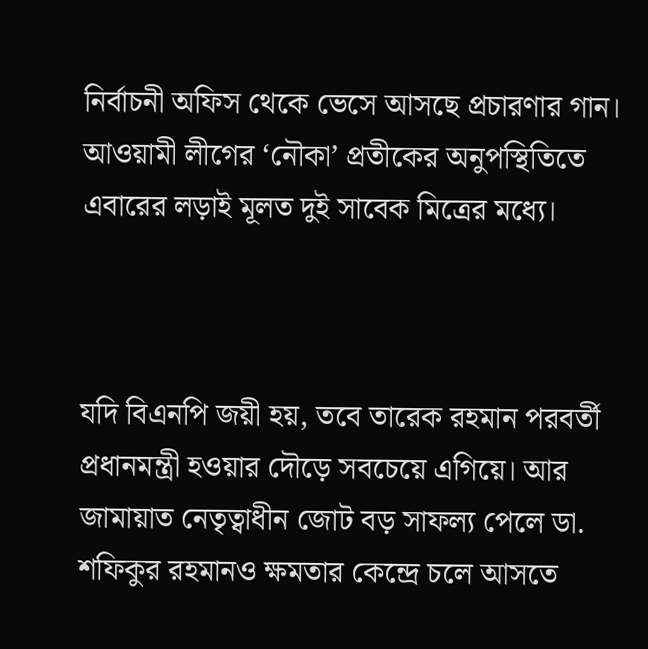নির্বাচনী অফিস থেকে ভেসে আসছে প্রচারণার গান। আওয়ামী লীগের ‘নৌকা’ প্রতীকের অনুপস্থিতিতে এবারের লড়াই মূলত দুই সাবেক মিত্রের মধ্যে।



যদি বিএনপি জয়ী হয়, তবে তারেক রহমান পরবর্তী প্রধানমন্ত্রী হওয়ার দৌড়ে সবচেয়ে এগিয়ে। আর জামায়াত নেতৃত্বাধীন জোট বড় সাফল্য পেলে ডা. শফিকুর রহমানও ক্ষমতার কেন্দ্রে চলে আসতে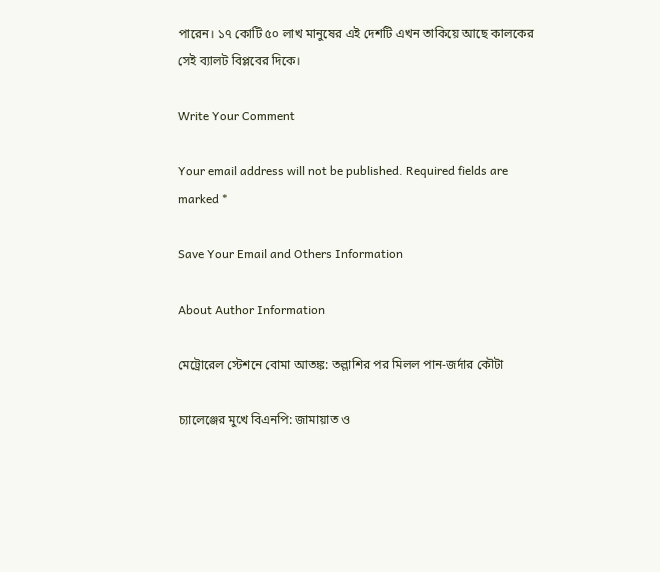পারেন। ১৭ কোটি ৫০ লাখ মানুষের এই দেশটি এখন তাকিয়ে আছে কালকের সেই ব্যালট বিপ্লবের দিকে।

Write Your Comment

Your email address will not be published. Required fields are marked *

Save Your Email and Others Information

About Author Information

মেট্রোরেল স্টেশনে বোমা আতঙ্ক: তল্লাশির পর মিলল পান-জর্দার কৌটা

চ্যালেঞ্জের মুখে বিএনপি: জামায়াত ও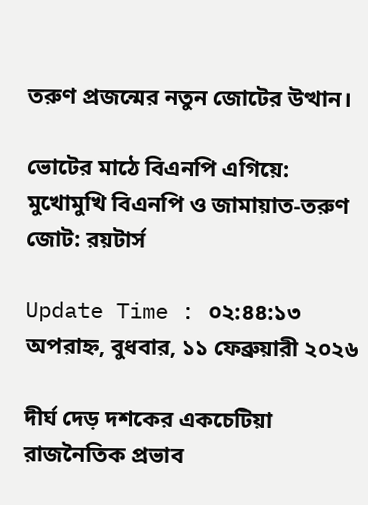তরুণ প্রজন্মের নতুন জোটের উত্থান।

ভোটের মাঠে বিএনপি এগিয়ে: মুখোমুখি বিএনপি ও জামায়াত-তরুণ জোট: রয়টার্স

Update Time : ০২:৪৪:১৩ অপরাহ্ন, বুধবার, ১১ ফেব্রুয়ারী ২০২৬

দীর্ঘ দেড় দশকের একচেটিয়া রাজনৈতিক প্রভাব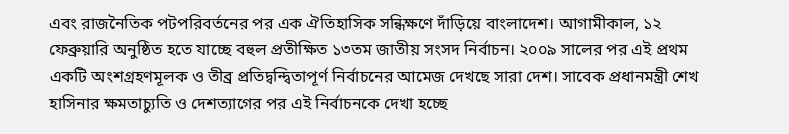এবং রাজনৈতিক পটপরিবর্তনের পর এক ঐতিহাসিক সন্ধিক্ষণে দাঁড়িয়ে বাংলাদেশ। আগামীকাল, ১২ ফেব্রুয়ারি অনুষ্ঠিত হতে যাচ্ছে বহুল প্রতীক্ষিত ১৩তম জাতীয় সংসদ নির্বাচন। ২০০৯ সালের পর এই প্রথম একটি অংশগ্রহণমূলক ও তীব্র প্রতিদ্বন্দ্বিতাপূর্ণ নির্বাচনের আমেজ দেখছে সারা দেশ। সাবেক প্রধানমন্ত্রী শেখ হাসিনার ক্ষমতাচ্যুতি ও দেশত্যাগের পর এই নির্বাচনকে দেখা হচ্ছে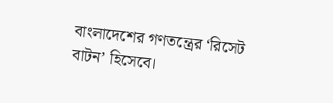বাংলাদেশের গণতন্ত্রের ‘রিসেট বাটন’ হিসেবে।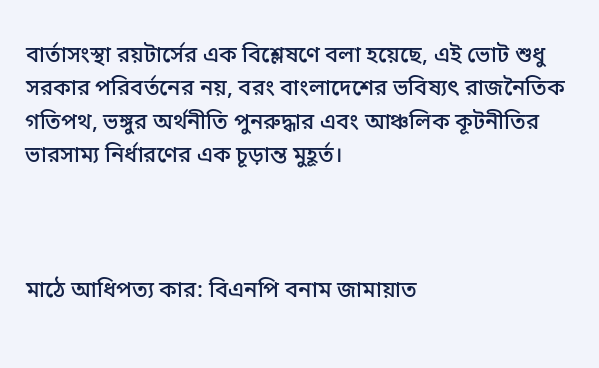বার্তাসংস্থা রয়টার্সের এক বিশ্লেষণে বলা হয়েছে, এই ভোট শুধু সরকার পরিবর্তনের নয়, বরং বাংলাদেশের ভবিষ্যৎ রাজনৈতিক গতিপথ, ভঙ্গুর অর্থনীতি পুনরুদ্ধার এবং আঞ্চলিক কূটনীতির ভারসাম্য নির্ধারণের এক চূড়ান্ত মুহূর্ত।



মাঠে আধিপত্য কার: বিএনপি বনাম জামায়াত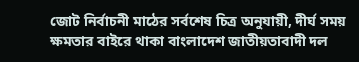জোট নির্বাচনী মাঠের সর্বশেষ চিত্র অনুযায়ী, দীর্ঘ সময় ক্ষমতার বাইরে থাকা বাংলাদেশ জাতীয়তাবাদী দল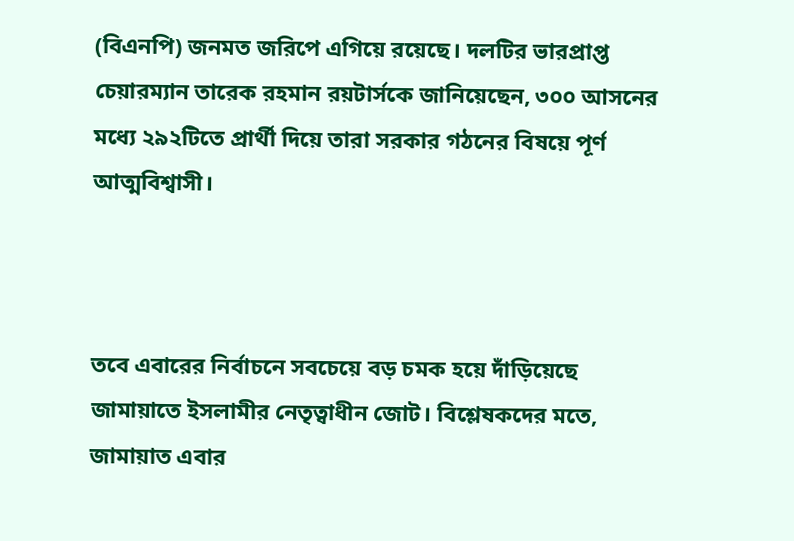(বিএনপি) জনমত জরিপে এগিয়ে রয়েছে। দলটির ভারপ্রাপ্ত চেয়ারম্যান তারেক রহমান রয়টার্সকে জানিয়েছেন, ৩০০ আসনের মধ্যে ২৯২টিতে প্রার্থী দিয়ে তারা সরকার গঠনের বিষয়ে পূর্ণ আত্মবিশ্বাসী।



তবে এবারের নির্বাচনে সবচেয়ে বড় চমক হয়ে দাঁড়িয়েছে জামায়াতে ইসলামীর নেতৃত্বাধীন জোট। বিশ্লেষকদের মতে, জামায়াত এবার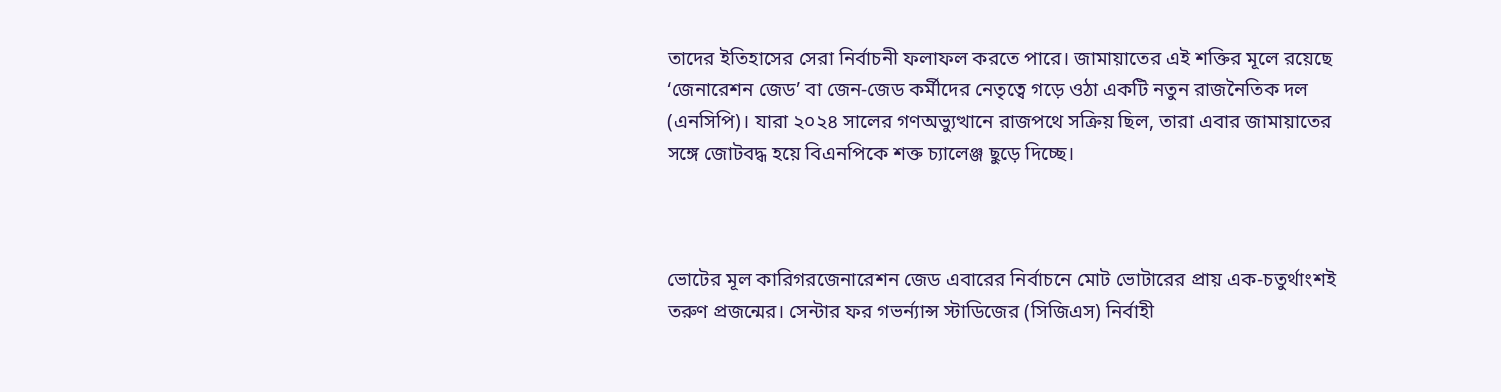তাদের ইতিহাসের সেরা নির্বাচনী ফলাফল করতে পারে। জামায়াতের এই শক্তির মূলে রয়েছে ‘জেনারেশন জেড’ বা জেন-জেড কর্মীদের নেতৃত্বে গড়ে ওঠা একটি নতুন রাজনৈতিক দল (এনসিপি)। যারা ২০২৪ সালের গণঅভ্যুত্থানে রাজপথে সক্রিয় ছিল, তারা এবার জামায়াতের সঙ্গে জোটবদ্ধ হয়ে বিএনপিকে শক্ত চ্যালেঞ্জ ছুড়ে দিচ্ছে।



ভোটের মূল কারিগরজেনারেশন জেড এবারের নির্বাচনে মোট ভোটারের প্রায় এক-চতুর্থাংশই তরুণ প্রজন্মের। সেন্টার ফর গভর্ন্যান্স স্টাডিজের (সিজিএস) নির্বাহী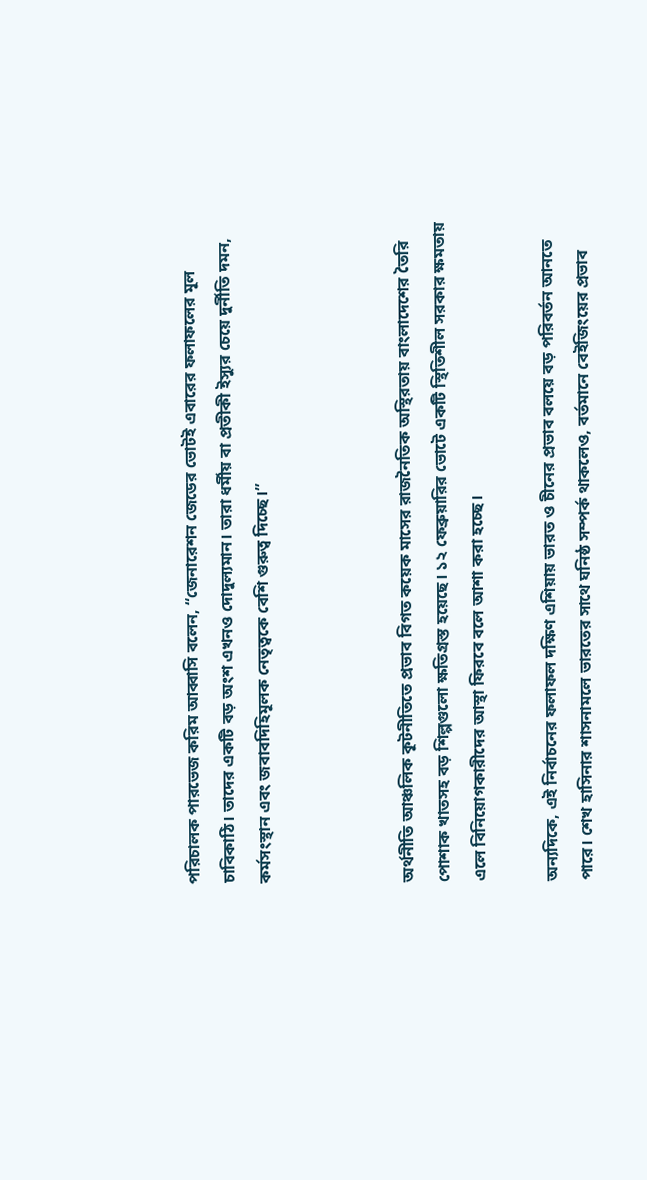পরিচালক পারভেজ করিম আব্বাসি বলেন, “জেনারেশন জেডের ভোটই এবারের ফলাফলের মূল চাবিকাঠি। তাদের একটি বড় অংশ এখনও দোদুল্যমান। তারা ধর্মীয় বা প্রতীকী ইস্যুর চেয়ে দুর্নীতি দমন, কর্মসংস্থান এবং জবাবদিহিমূলক নেতৃত্বকে বেশি গুরুত্ব দিচ্ছে।”



অর্থনীতি আঞ্চলিক কূটনীতিতে প্রভাব বিগত কয়েক মাসের রাজনৈতিক অস্থিরতায় বাংলাদেশের তৈরি পোশাক খাতসহ বড় শিল্পগুলো ক্ষতিগ্রস্ত হয়েছে। ১২ ফেব্রুয়ারির ভোটে একটি স্থিতিশীল সরকার ক্ষমতায় এলে বিনিয়োগকারীদের আস্থা ফিরবে বলে আশা করা হচ্ছে।

অন্যদিকে, এই নির্বাচনের ফলাফল দক্ষিণ এশিয়ায় ভারত ও চীনের প্রভাব বলয়ে বড় পরিবর্তন আনতে পারে। শেখ হাসিনার শাসনামলে ভারতের সাথে ঘনিষ্ঠ সম্পর্ক থাকলেও, বর্তমানে বেইজিংয়ের প্রভাব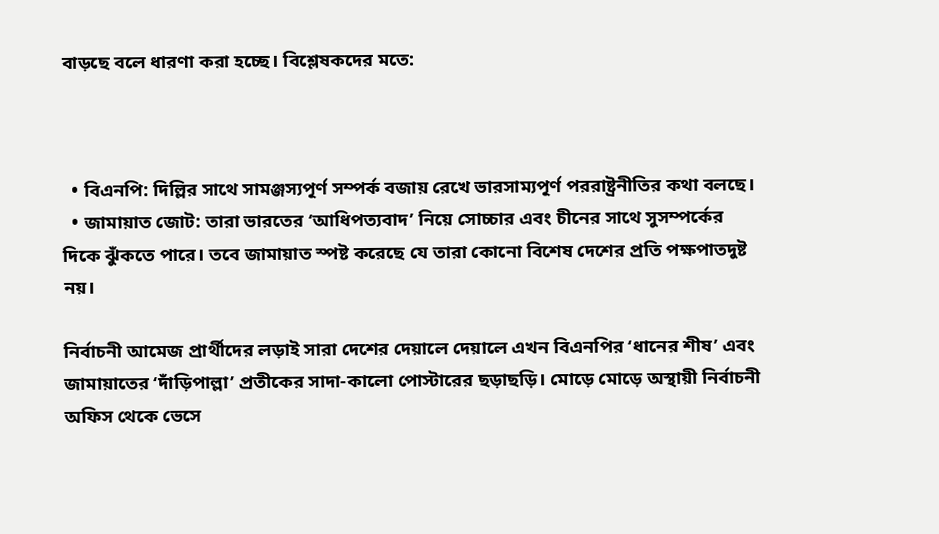বাড়ছে বলে ধারণা করা হচ্ছে। বিশ্লেষকদের মতে:



  • বিএনপি: দিল্লির সাথে সামঞ্জস্যপূর্ণ সম্পর্ক বজায় রেখে ভারসাম্যপূর্ণ পররাষ্ট্রনীতির কথা বলছে।
  • জামায়াত জোট: তারা ভারতের ‘আধিপত্যবাদ’ নিয়ে সোচ্চার এবং চীনের সাথে সুসম্পর্কের দিকে ঝুঁকতে পারে। তবে জামায়াত স্পষ্ট করেছে যে তারা কোনো বিশেষ দেশের প্রতি পক্ষপাতদুষ্ট নয়।

নির্বাচনী আমেজ প্রার্থীদের লড়াই সারা দেশের দেয়ালে দেয়ালে এখন বিএনপির ‘ধানের শীষ’ এবং জামায়াতের ‘দাঁড়িপাল্লা’ প্রতীকের সাদা-কালো পোস্টারের ছড়াছড়ি। মোড়ে মোড়ে অস্থায়ী নির্বাচনী অফিস থেকে ভেসে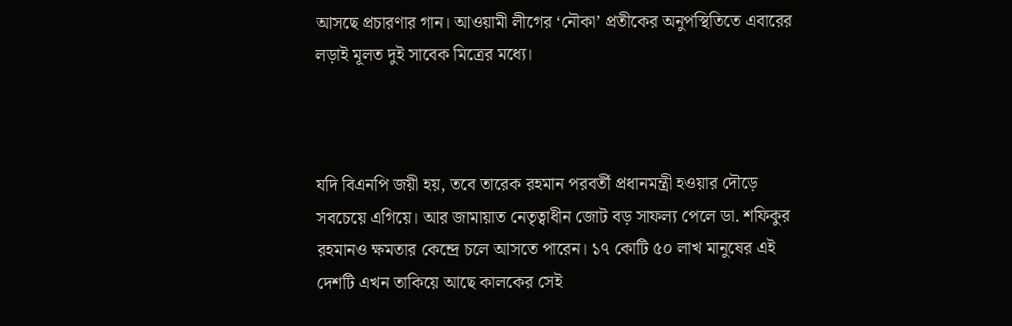আসছে প্রচারণার গান। আওয়ামী লীগের ‘নৌকা’ প্রতীকের অনুপস্থিতিতে এবারের লড়াই মূলত দুই সাবেক মিত্রের মধ্যে।



যদি বিএনপি জয়ী হয়, তবে তারেক রহমান পরবর্তী প্রধানমন্ত্রী হওয়ার দৌড়ে সবচেয়ে এগিয়ে। আর জামায়াত নেতৃত্বাধীন জোট বড় সাফল্য পেলে ডা. শফিকুর রহমানও ক্ষমতার কেন্দ্রে চলে আসতে পারেন। ১৭ কোটি ৫০ লাখ মানুষের এই দেশটি এখন তাকিয়ে আছে কালকের সেই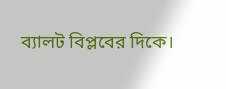ব্যালট বিপ্লবের দিকে।